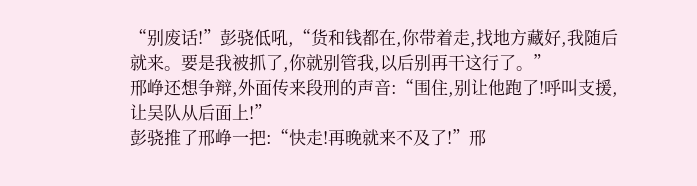“别废话!”彭骁低吼,“货和钱都在,你带着走,找地方藏好,我随后就来。要是我被抓了,你就别管我,以后别再干这行了。”
邢峥还想争辩,外面传来段刑的声音:“围住,别让他跑了!呼叫支援,让吴队从后面上!”
彭骁推了邢峥一把:“快走!再晚就来不及了!”邢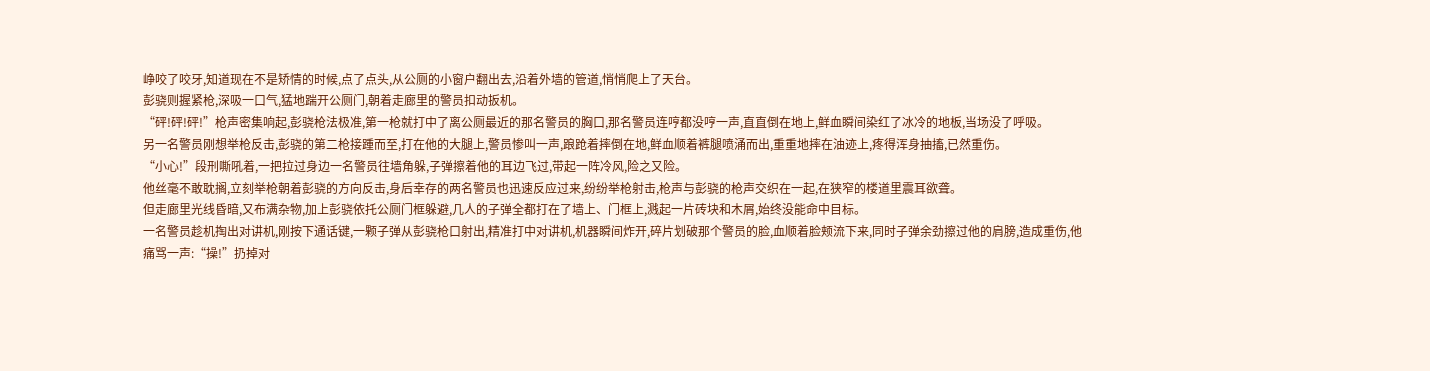峥咬了咬牙,知道现在不是矫情的时候,点了点头,从公厕的小窗户翻出去,沿着外墙的管道,悄悄爬上了天台。
彭骁则握紧枪,深吸一口气,猛地踹开公厕门,朝着走廊里的警员扣动扳机。
“砰!砰!砰!”枪声密集响起,彭骁枪法极准,第一枪就打中了离公厕最近的那名警员的胸口,那名警员连哼都没哼一声,直直倒在地上,鲜血瞬间染红了冰冷的地板,当场没了呼吸。
另一名警员刚想举枪反击,彭骁的第二枪接踵而至,打在他的大腿上,警员惨叫一声,踉跄着摔倒在地,鲜血顺着裤腿喷涌而出,重重地摔在油迹上,疼得浑身抽搐,已然重伤。
“小心!”段刑嘶吼着,一把拉过身边一名警员往墙角躲,子弹擦着他的耳边飞过,带起一阵冷风,险之又险。
他丝毫不敢耽搁,立刻举枪朝着彭骁的方向反击,身后幸存的两名警员也迅速反应过来,纷纷举枪射击,枪声与彭骁的枪声交织在一起,在狭窄的楼道里震耳欲聋。
但走廊里光线昏暗,又布满杂物,加上彭骁依托公厕门框躲避,几人的子弹全都打在了墙上、门框上,溅起一片砖块和木屑,始终没能命中目标。
一名警员趁机掏出对讲机,刚按下通话键,一颗子弹从彭骁枪口射出,精准打中对讲机,机器瞬间炸开,碎片划破那个警员的脸,血顺着脸颊流下来,同时子弹余劲擦过他的肩膀,造成重伤,他痛骂一声:“操!”扔掉对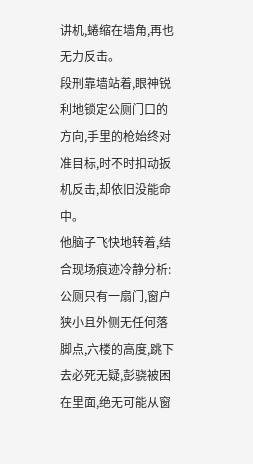讲机,蜷缩在墙角,再也无力反击。
段刑靠墙站着,眼神锐利地锁定公厕门口的方向,手里的枪始终对准目标,时不时扣动扳机反击,却依旧没能命中。
他脑子飞快地转着,结合现场痕迹冷静分析:公厕只有一扇门,窗户狭小且外侧无任何落脚点,六楼的高度,跳下去必死无疑,彭骁被困在里面,绝无可能从窗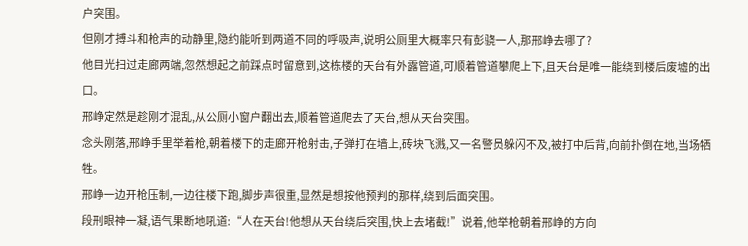户突围。
但刚才搏斗和枪声的动静里,隐约能听到两道不同的呼吸声,说明公厕里大概率只有彭骁一人,那邢峥去哪了?
他目光扫过走廊两端,忽然想起之前踩点时留意到,这栋楼的天台有外露管道,可顺着管道攀爬上下,且天台是唯一能绕到楼后废墟的出口。
邢峥定然是趁刚才混乱,从公厕小窗户翻出去,顺着管道爬去了天台,想从天台突围。
念头刚落,邢峥手里举着枪,朝着楼下的走廊开枪射击,子弹打在墙上,砖块飞溅,又一名警员躲闪不及,被打中后背,向前扑倒在地,当场牺牲。
邢峥一边开枪压制,一边往楼下跑,脚步声很重,显然是想按他预判的那样,绕到后面突围。
段刑眼神一凝,语气果断地吼道:“人在天台!他想从天台绕后突围,快上去堵截!”说着,他举枪朝着邢峥的方向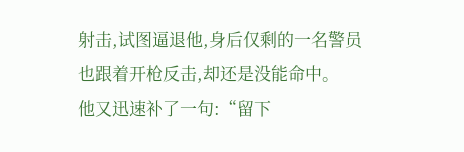射击,试图逼退他,身后仅剩的一名警员也跟着开枪反击,却还是没能命中。
他又迅速补了一句:“留下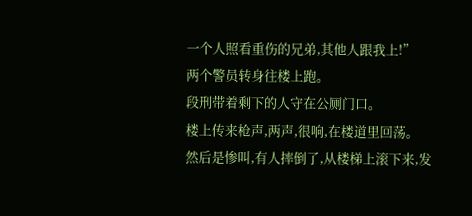一个人照看重伤的兄弟,其他人跟我上!”
两个警员转身往楼上跑。
段刑带着剩下的人守在公厕门口。
楼上传来枪声,两声,很响,在楼道里回荡。
然后是惨叫,有人摔倒了,从楼梯上滚下来,发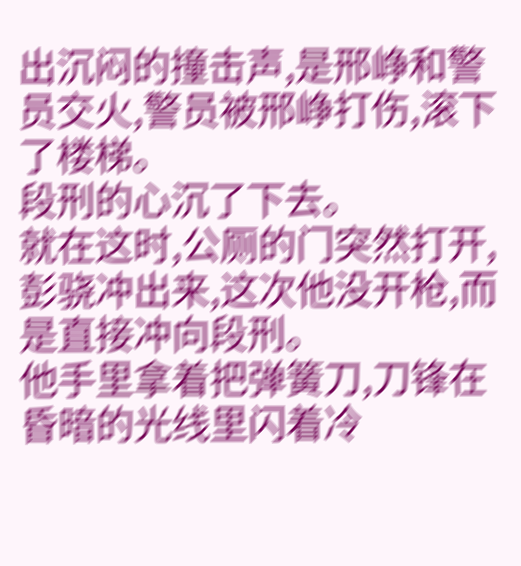出沉闷的撞击声,是邢峥和警员交火,警员被邢峥打伤,滚下了楼梯。
段刑的心沉了下去。
就在这时,公厕的门突然打开,彭骁冲出来,这次他没开枪,而是直接冲向段刑。
他手里拿着把弹簧刀,刀锋在昏暗的光线里闪着冷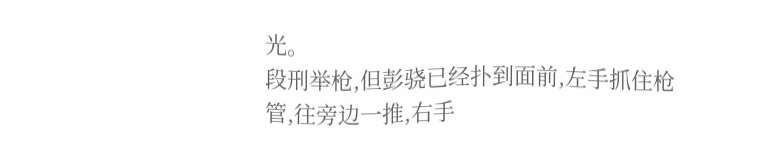光。
段刑举枪,但彭骁已经扑到面前,左手抓住枪管,往旁边一推,右手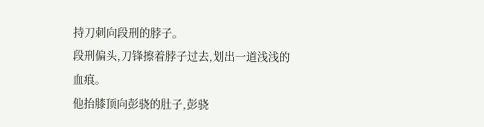持刀刺向段刑的脖子。
段刑偏头,刀锋擦着脖子过去,划出一道浅浅的血痕。
他抬膝顶向彭骁的肚子,彭骁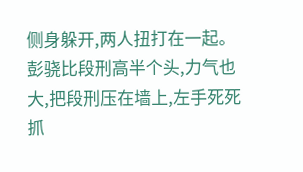侧身躲开,两人扭打在一起。
彭骁比段刑高半个头,力气也大,把段刑压在墙上,左手死死抓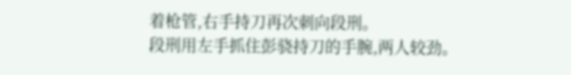着枪管,右手持刀再次刺向段刑。
段刑用左手抓住彭骁持刀的手腕,两人较劲。